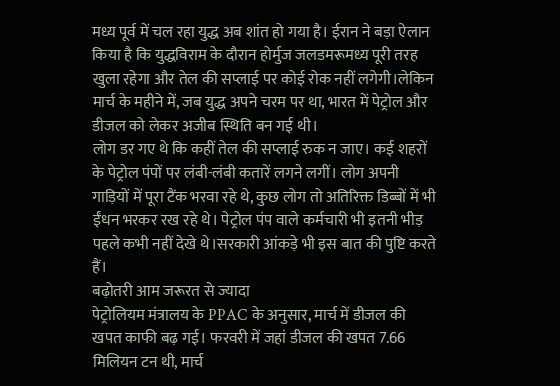मध्य पूर्व में चल रहा युद्ध अब शांत हो गया है। ईरान ने बड़ा ऐलान किया है कि युद्धविराम के दौरान होर्मुज जलडमरूमध्य पूरी तरह खुला रहेगा और तेल की सप्लाई पर कोई रोक नहीं लगेगी।लेकिन मार्च के महीने में, जब युद्ध अपने चरम पर था, भारत में पेट्रोल और डीजल को लेकर अजीब स्थिति बन गई थी।
लोग डर गए थे कि कहीं तेल की सप्लाई रुक न जाए। कई शहरों के पेट्रोल पंपों पर लंबी-लंबी कतारें लगने लगीं। लोग अपनी गाड़ियों में पूरा टैंक भरवा रहे थे, कुछ लोग तो अतिरिक्त डिब्बों में भी ईंधन भरकर रख रहे थे। पेट्रोल पंप वाले कर्मचारी भी इतनी भीड़ पहले कभी नहीं देखे थे।सरकारी आंकड़े भी इस बात की पुष्टि करते हैं।
बढ़ोतरी आम जरूरत से ज्यादा
पेट्रोलियम मंत्रालय के PPAC के अनुसार, मार्च में डीजल की खपत काफी बढ़ गई। फरवरी में जहां डीजल की खपत 7.66 मिलियन टन थी, मार्च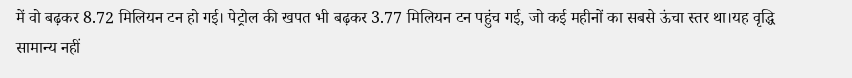में वो बढ़कर 8.72 मिलियन टन हो गई। पेट्रोल की खपत भी बढ़कर 3.77 मिलियन टन पहुंच गई, जो कई महीनों का सबसे ऊंचा स्तर था।यह वृद्धि सामान्य नहीं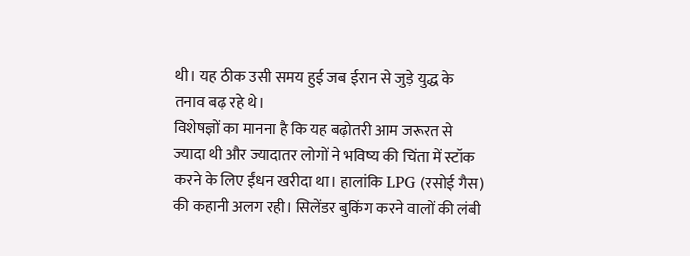थी। यह ठीक उसी समय हुई जब ईरान से जुड़े युद्ध के तनाव बढ़ रहे थे।
विशेषज्ञों का मानना है कि यह बढ़ोतरी आम जरूरत से ज्यादा थी और ज्यादातर लोगों ने भविष्य की चिंता में स्टॉक करने के लिए ईंधन खरीदा था। हालांकि LPG (रसोई गैस) की कहानी अलग रही। सिलेंडर बुकिंग करने वालों की लंबी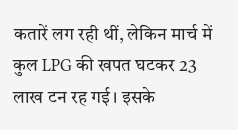कतारें लग रही थीं, लेकिन मार्च में कुल LPG की खपत घटकर 23 लाख टन रह गई। इसके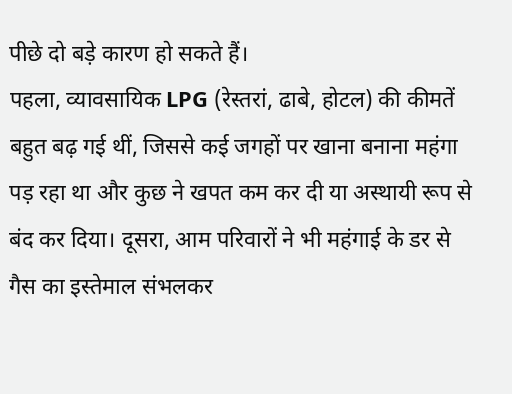पीछे दो बड़े कारण हो सकते हैं।
पहला, व्यावसायिक LPG (रेस्तरां, ढाबे, होटल) की कीमतें बहुत बढ़ गई थीं, जिससे कई जगहों पर खाना बनाना महंगा पड़ रहा था और कुछ ने खपत कम कर दी या अस्थायी रूप से बंद कर दिया। दूसरा, आम परिवारों ने भी महंगाई के डर से गैस का इस्तेमाल संभलकर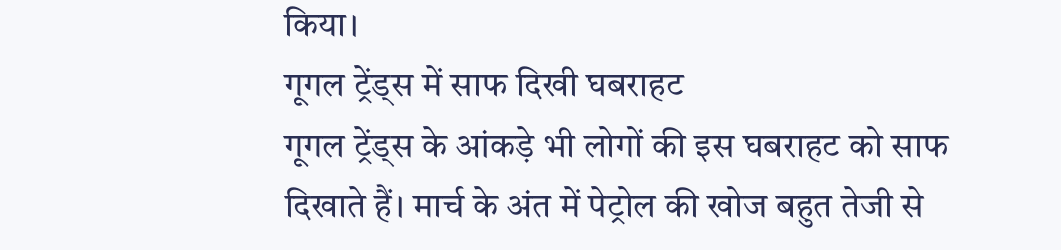किया।
गूगल ट्रेंड्स में साफ दिखी घबराहट
गूगल ट्रेंड्स के आंकड़े भी लोगों की इस घबराहट को साफ दिखाते हैं। मार्च के अंत में पेट्रोल की खोज बहुत तेजी से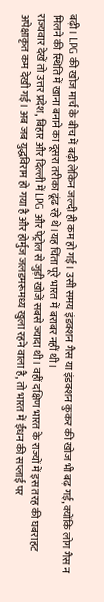बढ़ी। LPG की खोज मार्च के बीच में बढ़ी लेकिन जल्दी ही कम हो गई। उसी समय इंडक्शन गैस या इंडक्शन कुकर की खोज भी बढ़ गई, क्योंकि लोग गैस न मिलने की स्थिति में खाना बनाने का दूसरा तरीका ढूंढ रहे थे।यह चिंता पूरे भारत में बराबर नहीं थी।
राज्यवार देखें तो उत्तर प्रदेश, बिहार और दिल्ली में LPG और पेट्रोल से जुड़ी खोजें सबसे ज्यादा थी। वहीं दक्षिण भारत के राज्यों में इस तरह की घबराहट अपेक्षाकृत कम देखी गई। अब जब युद्धविराम हो गया है और होर्मुज जलडमरूमध्य खुला रहने वाला है, तो भारत में ईंधन की सप्लाई पर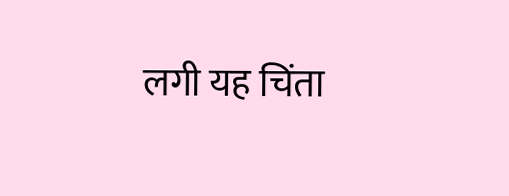लगी यह चिंता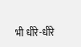भी धीरे-धीरे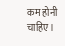कम होनी चाहिए।